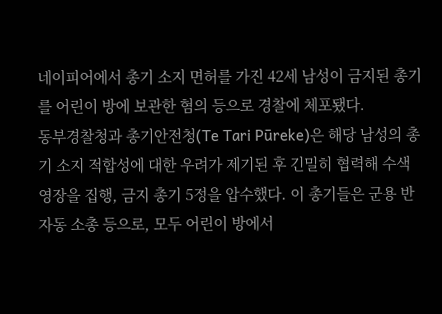네이피어에서 총기 소지 면허를 가진 42세 남성이 금지된 총기를 어린이 방에 보관한 혐의 등으로 경찰에 체포됐다.
동부경찰청과 총기안전청(Te Tari Pūreke)은 해당 남성의 총기 소지 적합성에 대한 우려가 제기된 후 긴밀히 협력해 수색영장을 집행, 금지 총기 5정을 압수했다. 이 총기들은 군용 반자동 소총 등으로, 모두 어린이 방에서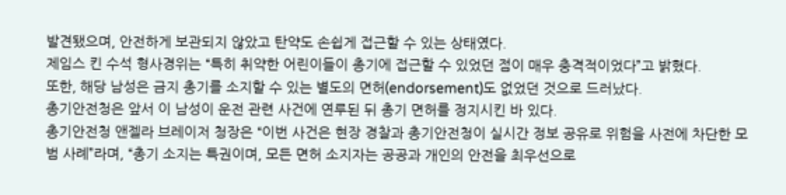발견됐으며, 안전하게 보관되지 않았고 탄약도 손쉽게 접근할 수 있는 상태였다.
제임스 킨 수석 형사경위는 “특히 취약한 어린이들이 총기에 접근할 수 있었던 점이 매우 충격적이었다”고 밝혔다.
또한, 해당 남성은 금지 총기를 소지할 수 있는 별도의 면허(endorsement)도 없었던 것으로 드러났다.
총기안전청은 앞서 이 남성이 운전 관련 사건에 연루된 뒤 총기 면허를 정지시킨 바 있다.
총기안전청 앤젤라 브레이저 청장은 “이번 사건은 현장 경찰과 총기안전청이 실시간 정보 공유로 위험을 사전에 차단한 모범 사례”라며, “총기 소지는 특권이며, 모든 면허 소지자는 공공과 개인의 안전을 최우선으로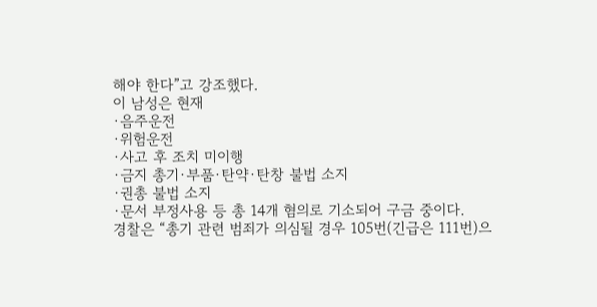해야 한다”고 강조했다.
이 남성은 현재
·음주운전
·위험운전
·사고 후 조치 미이행
·금지 총기·부품·탄약·탄창 불법 소지
·권총 불법 소지
·문서 부정사용 등 총 14개 혐의로 기소되어 구금 중이다.
경찰은 “총기 관련 범죄가 의심될 경우 105번(긴급은 111번)으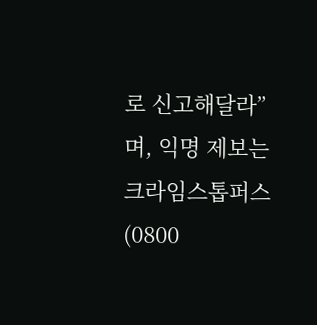로 신고해달라”며, 익명 제보는 크라임스톱퍼스(0800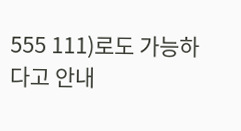555 111)로도 가능하다고 안내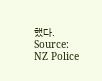했다.
Source: NZ Police